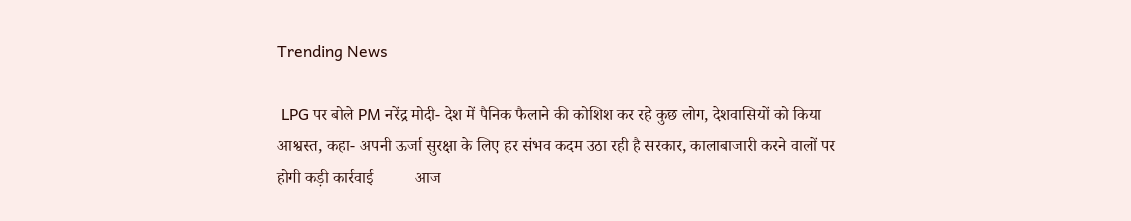Trending News

 LPG पर बोले PM नरेंद्र मोदी- देश में पैनिक फैलाने की कोशिश कर रहे कुछ लोग, देशवासियों को किया आश्वस्त, कहा- अपनी ऊर्जा सुरक्षा के लिए हर संभव कदम उठा रही है सरकार, कालाबाजारी करने वालों पर होगी कड़ी कार्रवाई          आज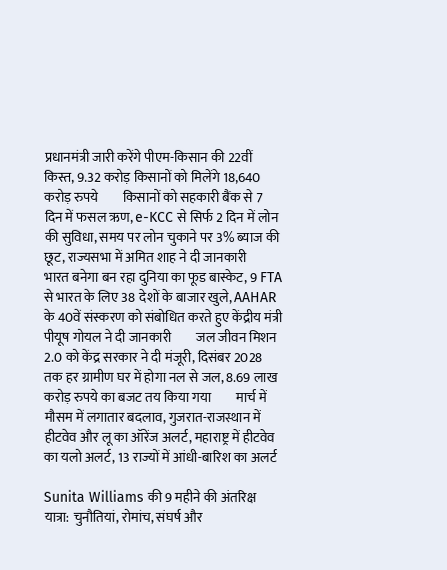प्रधानमंत्री जारी करेंगे पीएम-किसान की 22वीं किस्त, 9.32 करोड़ किसानों को मिलेंगे 18,640 करोड़ रुपये         किसानों को सहकारी बैंक से 7 दिन में फसल ऋण, e-KCC से सिर्फ 2 दिन में लोन की सुविधा, समय पर लोन चुकाने पर 3% ब्याज की छूट, राज्यसभा में अमित शाह ने दी जानकारी         भारत बनेगा बन रहा दुनिया का फूड बास्केट, 9 FTA से भारत के लिए 38 देशों के बाजार खुले, AAHAR के 40वें संस्करण को संबोधित करते हुए केंद्रीय मंत्री पीयूष गोयल ने दी जानकारी         जल जीवन मिशन 2.0 को केंद्र सरकार ने दी मंजूरी, दिसंबर 2028 तक हर ग्रामीण घर में होगा नल से जल, 8.69 लाख करोड़ रुपये का बजट तय किया गया         मार्च में मौसम में लगातार बदलाव, गुजरात-राजस्थान में हीटवेव और लू का ऑरेंज अलर्ट, महाराष्ट्र में हीटवेव का यलो अलर्ट, 13 राज्यों में आंधी-बारिश का अलर्ट

Sunita Williams की 9 महीने की अंतरिक्ष यात्रा: चुनौतियां, रोमांच, संघर्ष और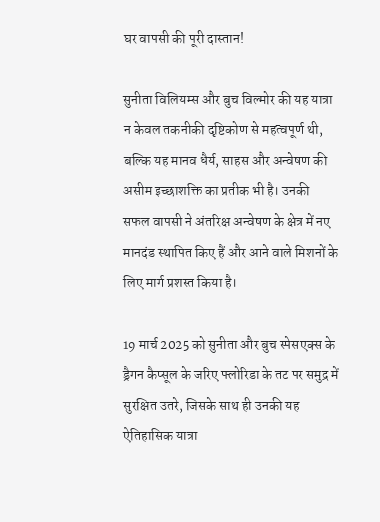घर वापसी की पूरी दास्तान!

सुनीता विलियम्स और बुच विल्मोर की यह यात्रा न केवल तकनीकी दृष्टिकोण से महत्वपूर्ण थी, बल्कि यह मानव धैर्य, साहस और अन्वेषण की असीम इच्छाशक्ति का प्रतीक भी है। उनकी सफल वापसी ने अंतरिक्ष अन्वेषण के क्षेत्र में नए मानदंड स्थापित किए हैं और आने वाले मिशनों के लिए मार्ग प्रशस्त किया है।

19 मार्च 2025 को सुनीता और बुच स्पेसएक्स के ड्रैगन कैप्सूल के जरिए फ्लोरिडा के तट पर समुद्र में सुरक्षित उतरे, जिसके साथ ही उनकी यह ऐतिहासिक यात्रा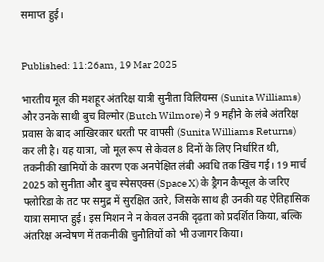समाप्त हुई।


Published: 11:26am, 19 Mar 2025

भारतीय मूल की मशहूर अंतरिक्ष यात्री सुनीता विलियम्स (Sunita Williams) और उनके साथी बुच विल्मोर (Butch Wilmore) ने 9 महीने के लंबे अंतरिक्ष प्रवास के बाद आखिरकार धरती पर वापसी (Sunita Williams Returns) कर ली है। यह यात्रा, जो मूल रूप से केवल 8 दिनों के लिए निर्धारित थी, तकनीकी खामियों के कारण एक अनपेक्षित लंबी अवधि तक खिंच गई। 19 मार्च 2025 को सुनीता और बुच स्पेसएक्स (Space X) के ड्रैगन कैप्सूल के जरिए फ्लोरिडा के तट पर समुद्र में सुरक्षित उतरे, जिसके साथ ही उनकी यह ऐतिहासिक यात्रा समाप्त हुई। इस मिशन ने न केवल उनकी दृढ़ता को प्रदर्शित किया, बल्कि अंतरिक्ष अन्वेषण में तकनीकी चुनौतियों को भी उजागर किया।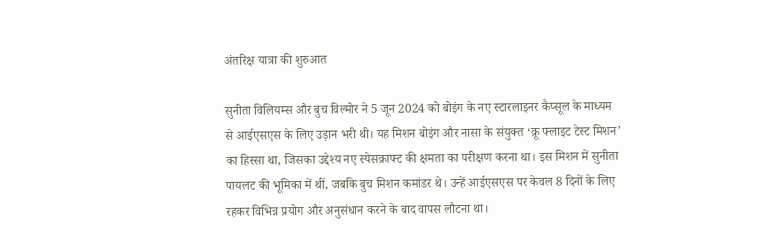अंतरिक्ष यात्रा की शुरुआत

सुनीता विलियम्स और बुच विल्मोर ने 5 जून 2024 को बोइंग के नए स्टारलाइनर कैप्सूल के माध्यम से आईएसएस के लिए उड़ान भरी थी। यह मिशन बोइंग और नासा के संयुक्त ‘क्रू फ्लाइट टेस्ट मिशन’ का हिस्सा था, जिसका उद्देश्य नए स्पेसक्राफ्ट की क्षमता का परीक्षण करना था। इस मिशन में सुनीता पायलट की भूमिका में थीं, जबकि बुच मिशन कमांडर थे। उन्हें आईएसएस पर केवल 8 दिनों के लिए रहकर विभिन्न प्रयोग और अनुसंधान करने के बाद वापस लौटना था।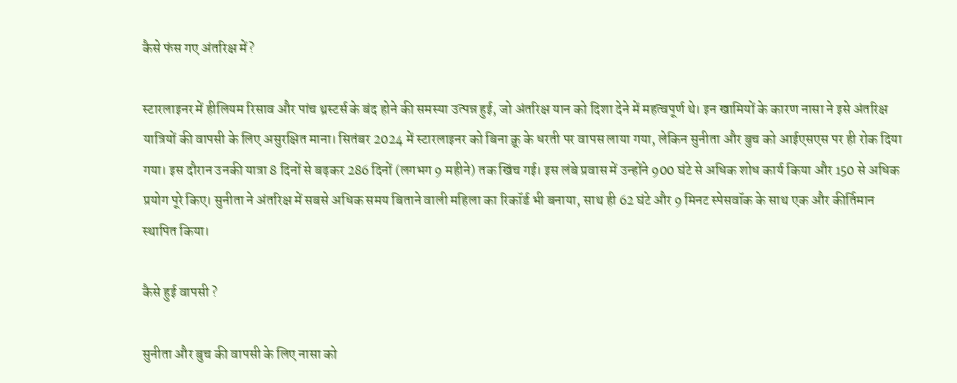कैसे फंस गए अंतरिक्ष में?

स्टारलाइनर में हीलियम रिसाव और पांच थ्रस्टर्स के बंद होने की समस्या उत्पन्न हुई, जो अंतरिक्ष यान को दिशा देने में महत्वपूर्ण थे। इन खामियों के कारण नासा ने इसे अंतरिक्ष यात्रियों की वापसी के लिए असुरक्षित माना। सितंबर 2024 में स्टारलाइनर को बिना क्रू के धरती पर वापस लाया गया, लेकिन सुनीता और बुच को आईएसएस पर ही रोक दिया गया। इस दौरान उनकी यात्रा 8 दिनों से बढ़कर 286 दिनों (लगभग 9 महीने) तक खिंच गई। इस लंबे प्रवास में उन्होंने 900 घंटे से अधिक शोध कार्य किया और 150 से अधिक प्रयोग पूरे किए। सुनीता ने अंतरिक्ष में सबसे अधिक समय बिताने वाली महिला का रिकॉर्ड भी बनाया, साथ ही 62 घंटे और 9 मिनट स्पेसवॉक के साथ एक और कीर्तिमान स्थापित किया।

कैसे हुई वापसी ?

सुनीता और बुच की वापसी के लिए नासा को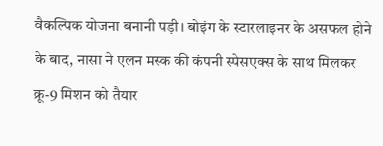वैकल्पिक योजना बनानी पड़ी। बोइंग के स्टारलाइनर के असफल होने के बाद, नासा ने एलन मस्क की कंपनी स्पेसएक्स के साथ मिलकर क्रू-9 मिशन को तैयार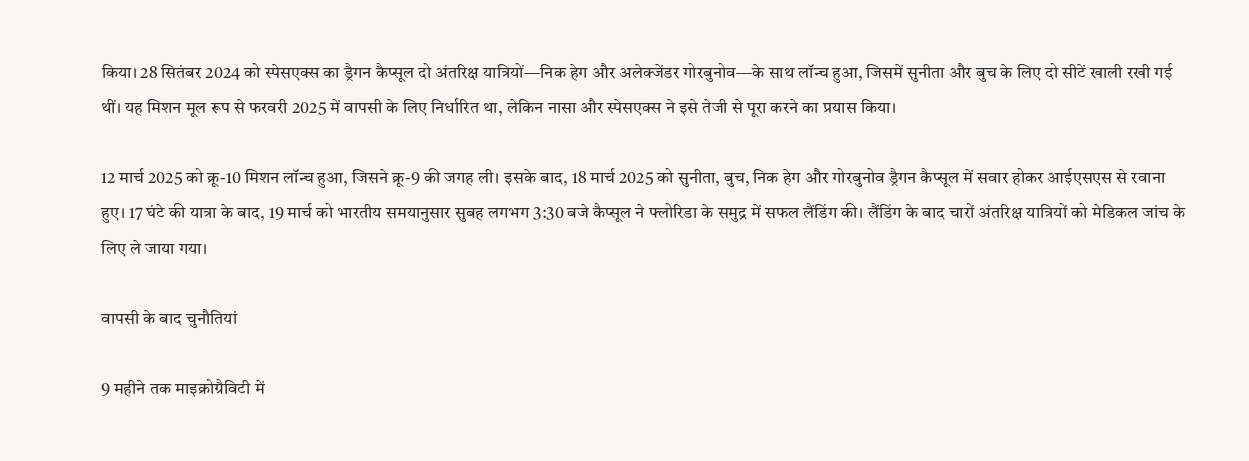किया। 28 सितंबर 2024 को स्पेसएक्स का ड्रैगन कैप्सूल दो अंतरिक्ष यात्रियों—निक हेग और अलेक्जेंडर गोरबुनोव—के साथ लॉन्च हुआ, जिसमें सुनीता और बुच के लिए दो सीटें खाली रखी गई थीं। यह मिशन मूल रूप से फरवरी 2025 में वापसी के लिए निर्धारित था, लेकिन नासा और स्पेसएक्स ने इसे तेजी से पूरा करने का प्रयास किया।

12 मार्च 2025 को क्रू-10 मिशन लॉन्च हुआ, जिसने क्रू-9 की जगह ली। इसके बाद, 18 मार्च 2025 को सुनीता, बुच, निक हेग और गोरबुनोव ड्रैगन कैप्सूल में सवार होकर आईएसएस से रवाना हुए। 17 घंटे की यात्रा के बाद, 19 मार्च को भारतीय समयानुसार सुबह लगभग 3:30 बजे कैप्सूल ने फ्लोरिडा के समुद्र में सफल लैंडिंग की। लैंडिंग के बाद चारों अंतरिक्ष यात्रियों को मेडिकल जांच के लिए ले जाया गया।

वापसी के बाद चुनौतियां

9 महीने तक माइक्रोग्रैविटी में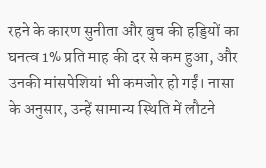रहने के कारण सुनीता और बुच की हड्डियों का घनत्व 1% प्रति माह की दर से कम हुआ, और उनकी मांसपेशियां भी कमजोर हो गईं। नासा के अनुसार, उन्हें सामान्य स्थिति में लौटने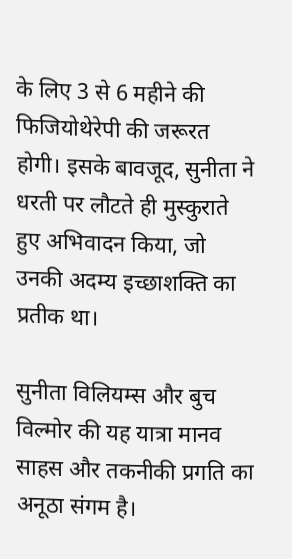के लिए 3 से 6 महीने की फिजियोथेरेपी की जरूरत होगी। इसके बावजूद, सुनीता ने धरती पर लौटते ही मुस्कुराते हुए अभिवादन किया, जो उनकी अदम्य इच्छाशक्ति का प्रतीक था।

सुनीता विलियम्स और बुच विल्मोर की यह यात्रा मानव साहस और तकनीकी प्रगति का अनूठा संगम है।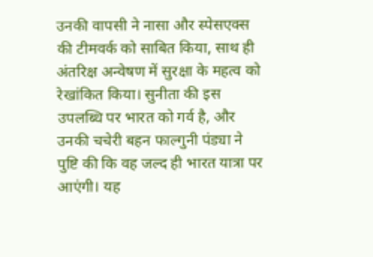उनकी वापसी ने नासा और स्पेसएक्स की टीमवर्क को साबित किया, साथ ही अंतरिक्ष अन्वेषण में सुरक्षा के महत्व को रेखांकित किया। सुनीता की इस उपलब्धि पर भारत को गर्व है, और उनकी चचेरी बहन फाल्गुनी पंड्या ने पुष्टि की कि वह जल्द ही भारत यात्रा पर आएंगी। यह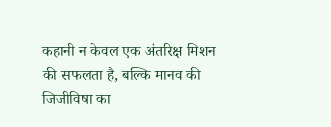कहानी न केवल एक अंतरिक्ष मिशन की सफलता है, बल्कि मानव की जिजीविषा का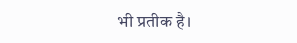भी प्रतीक है।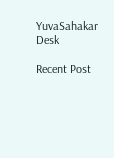YuvaSahakar Desk

Recent Post